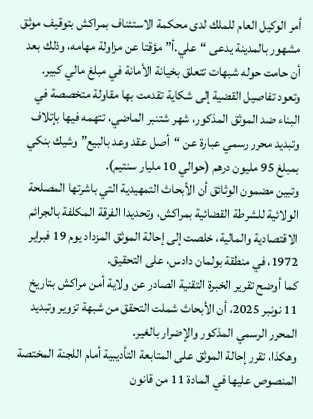أمر الوكيل العام للملك لدى محكمة الاستئناف بمراكش بتوقيف موثق مشهور بالمدينة يدعى “علي.أ” مؤقتا عن مزاولة مهامه، وذلك بعد أن حامت حوله شبهات تتعلق بخيانة الأمانة في مبلغ مالي كبير.
وتعود تفاصيل القضية إلى شكاية تقدمت بها مقاولة متخصصة في البناء ضد الموثق المذكور، شهر شتنبر الماضي، تتهمه فيها بإتلاف وتبديد محرر رسمي عبارة عن “أصل عقد وعد بالبيع” وشيك بنكي بمبلغ 95 مليون درهم (حوالي 10 مليار سنتيم).
وتبين مضمون الوثائق أن الأبحاث التمهيدية التي باشرتها المصلحة الولائية للشرطة القضائية بمراكش، وتحديدا الفرقة المكلفة بالجرائم الاقتصادية والمالية، خلصت إلى إحالة الموثق المزداد يوم 19 فبراير 1972، في منطقة بولمان دادس، على التحقيق.
كما أوضح تقرير الخبرة التقنية الصادر عن ولاية أمن مراكش بتاريخ 11 نونبر 2025، أن الأبحاث شملت التحقق من شبهة تزوير وتبديد المحرر الرسمي المذكور والإضرار بالغير.
وهكذا، تقرر إحالة الموثق على المتابعة التأديبية أمام اللجنة المختصة المنصوص عليها في المادة 11 من قانون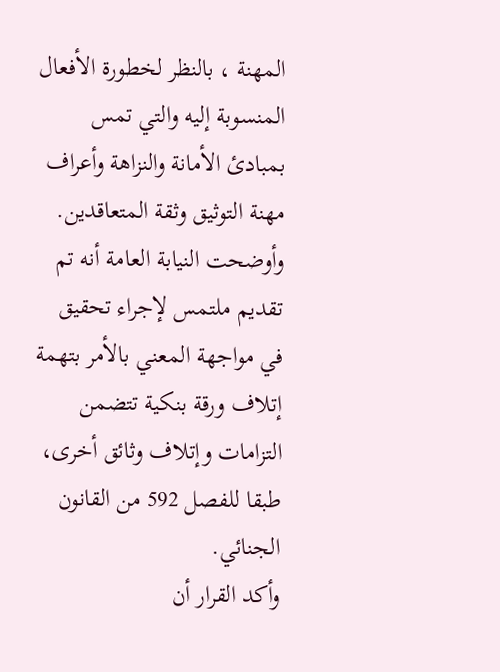المهنة ، بالنظر لخطورة الأفعال المنسوبة إليه والتي تمس بمبادئ الأمانة والنزاهة وأعراف مهنة التوثيق وثقة المتعاقدين.
وأوضحت النيابة العامة أنه تم تقديم ملتمس لإجراء تحقيق في مواجهة المعني بالأمر بتهمة إتلاف ورقة بنكية تتضمن التزامات وإتلاف وثائق أخرى، طبقا للفصل 592 من القانون الجنائي.
وأكد القرار أن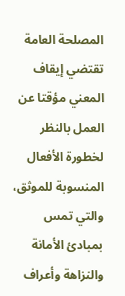المصلحة العامة تقتضي إيقاف المعني مؤقتا عن العمل بالنظر لخطورة الأفعال المنسوبة للموثق، والتي تمس بمبادئ الأمانة والنزاهة وأعراف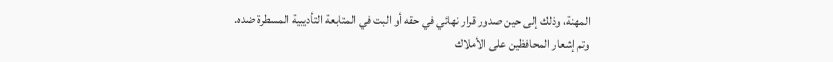المهنة، وذلك إلى حين صدور قرار نهائي في حقه أو البت في المتابعة التأديبية المسطرة ضده.
وتم إشعار المحافظين على الأملاك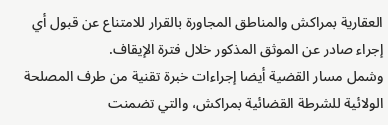العقارية بمراكش والمناطق المجاورة بالقرار للامتناع عن قبول أي إجراء صادر عن الموثق المذكور خلال فترة الإيقاف.
وشمل مسار القضية أيضا إجراءات خبرة تقنية من طرف المصلحة الولائية للشرطة القضائية بمراكش، والتي تضمنت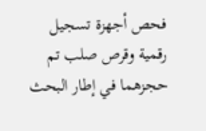فحص أجهزة تسجيل رقمية وقرص صلب تم حجزهما في إطار البحث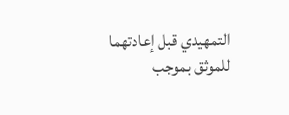التمهيدي قبل إعادتهما للموثق بموجب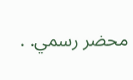محضر رسمي. .